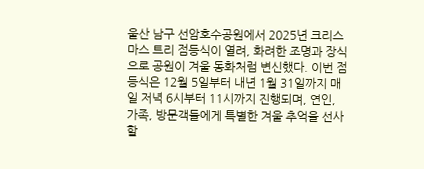울산 남구 선암호수공원에서 2025년 크리스마스 트리 점등식이 열려, 화려한 조명과 장식으로 공원이 겨울 동화처럼 변신했다. 이번 점등식은 12월 5일부터 내년 1월 31일까지 매일 저녁 6시부터 11시까지 진행되며, 연인, 가족, 방문객들에게 특별한 겨울 추억을 선사할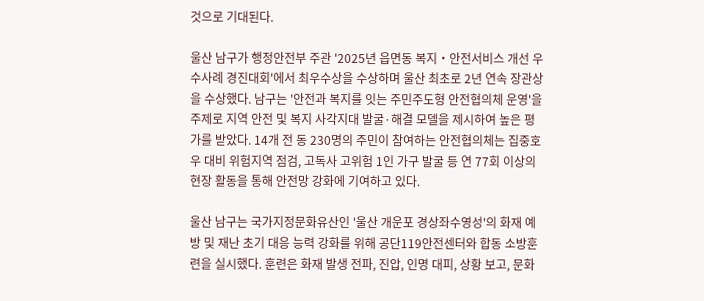것으로 기대된다.

울산 남구가 행정안전부 주관 '2025년 읍면동 복지‧안전서비스 개선 우수사례 경진대회'에서 최우수상을 수상하며 울산 최초로 2년 연속 장관상을 수상했다. 남구는 '안전과 복지를 잇는 주민주도형 안전협의체 운영'을 주제로 지역 안전 및 복지 사각지대 발굴·해결 모델을 제시하여 높은 평가를 받았다. 14개 전 동 230명의 주민이 참여하는 안전협의체는 집중호우 대비 위험지역 점검, 고독사 고위험 1인 가구 발굴 등 연 77회 이상의 현장 활동을 통해 안전망 강화에 기여하고 있다.

울산 남구는 국가지정문화유산인 '울산 개운포 경상좌수영성'의 화재 예방 및 재난 초기 대응 능력 강화를 위해 공단119안전센터와 합동 소방훈련을 실시했다. 훈련은 화재 발생 전파, 진압, 인명 대피, 상황 보고, 문화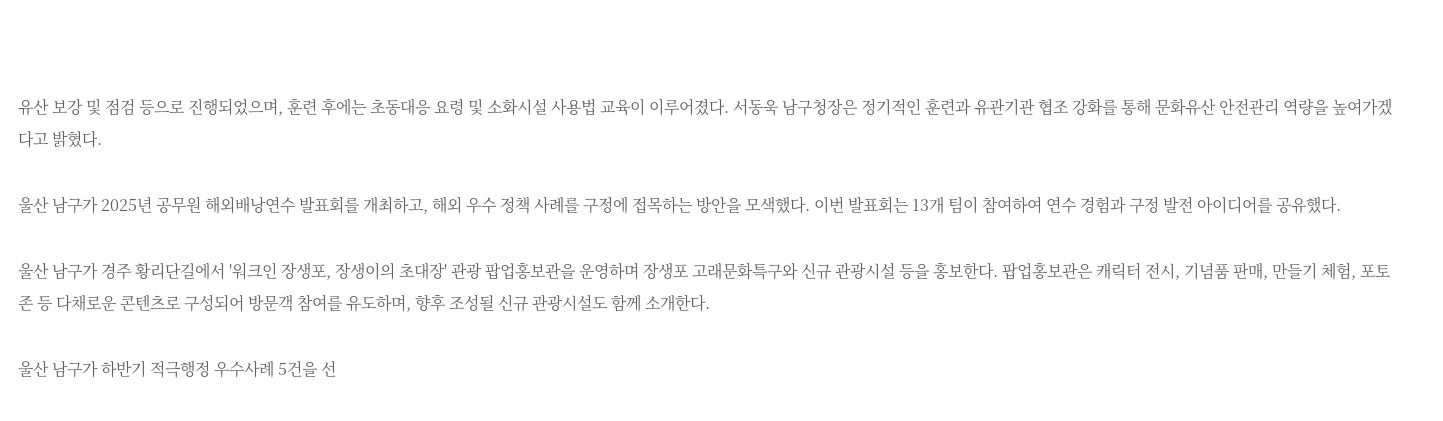유산 보강 및 점검 등으로 진행되었으며, 훈련 후에는 초동대응 요령 및 소화시설 사용법 교육이 이루어졌다. 서동욱 남구청장은 정기적인 훈련과 유관기관 협조 강화를 통해 문화유산 안전관리 역량을 높여가겠다고 밝혔다.

울산 남구가 2025년 공무원 해외배낭연수 발표회를 개최하고, 해외 우수 정책 사례를 구정에 접목하는 방안을 모색했다. 이번 발표회는 13개 팀이 참여하여 연수 경험과 구정 발전 아이디어를 공유했다.

울산 남구가 경주 황리단길에서 '워크인 장생포, 장생이의 초대장' 관광 팝업홍보관을 운영하며 장생포 고래문화특구와 신규 관광시설 등을 홍보한다. 팝업홍보관은 캐릭터 전시, 기념품 판매, 만들기 체험, 포토존 등 다채로운 콘텐츠로 구성되어 방문객 참여를 유도하며, 향후 조성될 신규 관광시설도 함께 소개한다.

울산 남구가 하반기 적극행정 우수사례 5건을 선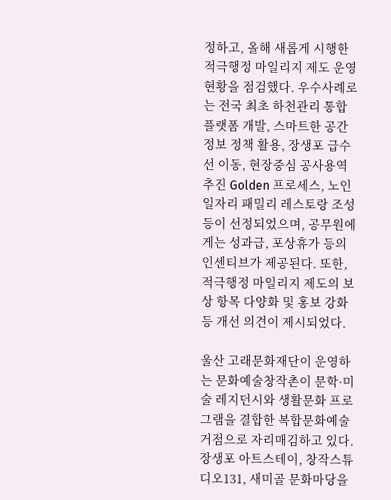정하고, 올해 새롭게 시행한 적극행정 마일리지 제도 운영 현황을 점검했다. 우수사례로는 전국 최초 하천관리 통합플랫폼 개발, 스마트한 공간정보 정책 활용, 장생포 급수선 이동, 현장중심 공사용역추진 Golden 프로세스, 노인일자리 패밀리 레스토랑 조성 등이 선정되었으며, 공무원에게는 성과급, 포상휴가 등의 인센티브가 제공된다. 또한, 적극행정 마일리지 제도의 보상 항목 다양화 및 홍보 강화 등 개선 의견이 제시되었다.

울산 고래문화재단이 운영하는 문화예술창작촌이 문학·미술 레지던시와 생활문화 프로그램을 결합한 복합문화예술 거점으로 자리매김하고 있다. 장생포 아트스테이, 창작스튜디오131, 새미골 문화마당을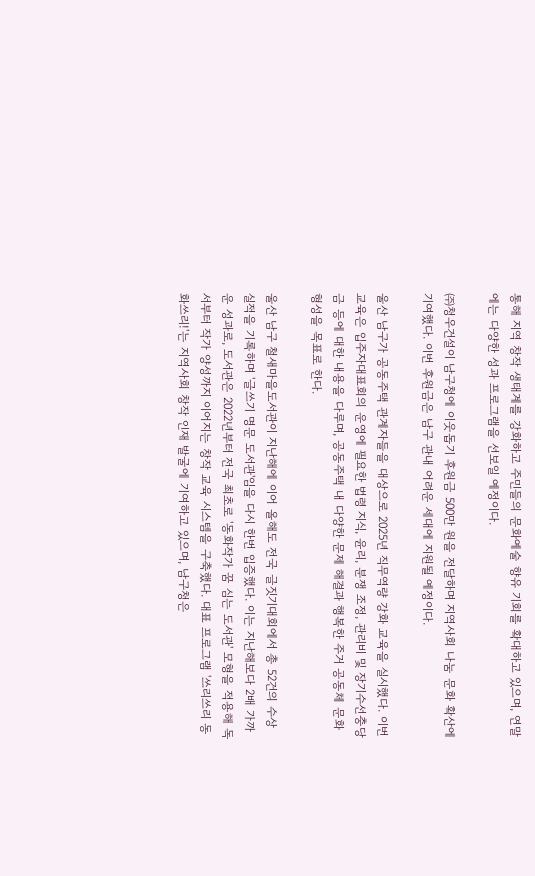통해 지역 창작 생태계를 강화하고 주민들의 문화예술 향유 기회를 확대하고 있으며, 연말에는 다양한 성과 프로그램을 선보일 예정이다.

㈜청우건설이 남구청에 이웃돕기 후원금 500만 원을 전달하며 지역사회 나눔 문화 확산에 기여했다. 이번 후원금은 남구 관내 어려운 세대에 지원될 예정이다.

울산 남구가 공동주택 관계자들을 대상으로 2025년 직무역량 강화 교육을 실시했다. 이번 교육은 입주자대표회의 운영에 필요한 법령 지식, 윤리, 분쟁 조정, 관리비 및 장기수선충당금 등에 대한 내용을 다루며, 공동주택 내 다양한 문제 해결과 행복한 주거 공동체 문화 형성을 목표로 한다.

울산 남구 철새마을도서관이 지난해에 이어 올해도 전국 글짓기대회에서 총 52건의 수상 실적을 기록하며 '글쓰기 명문 도서관'임을 다시 한번 입증했다. 이는 지난해보다 2배 가까운 성과로, 도서관은 2022년부터 전국 최초로 '동화작가 꿈 심는 도서관' 모형을 적용해 독서부터 작가 양성까지 이어지는 창작 교육 시스템을 구축했다. 대표 프로그램 '쓰리쓰리 동화쓰리!'는 지역사회 창작 인재 발굴에 기여하고 있으며, 남구청은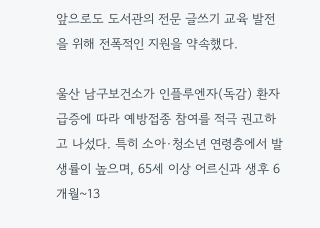앞으로도 도서관의 전문 글쓰기 교육 발전을 위해 전폭적인 지원을 약속했다.

울산 남구보건소가 인플루엔자(독감) 환자 급증에 따라 예방접종 참여를 적극 권고하고 나섰다. 특히 소아·청소년 연령층에서 발생률이 높으며, 65세 이상 어르신과 생후 6개월~13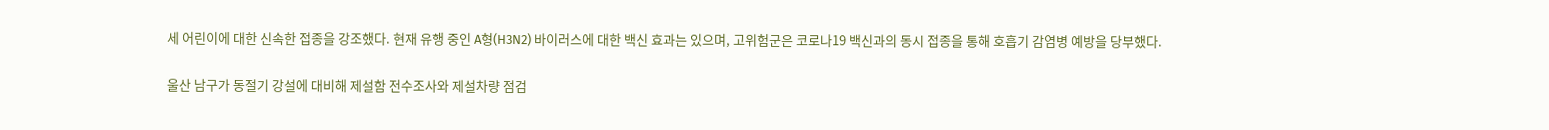세 어린이에 대한 신속한 접종을 강조했다. 현재 유행 중인 A형(H3N2) 바이러스에 대한 백신 효과는 있으며, 고위험군은 코로나19 백신과의 동시 접종을 통해 호흡기 감염병 예방을 당부했다.

울산 남구가 동절기 강설에 대비해 제설함 전수조사와 제설차량 점검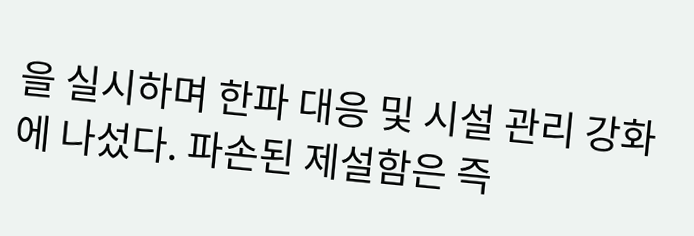을 실시하며 한파 대응 및 시설 관리 강화에 나섰다. 파손된 제설함은 즉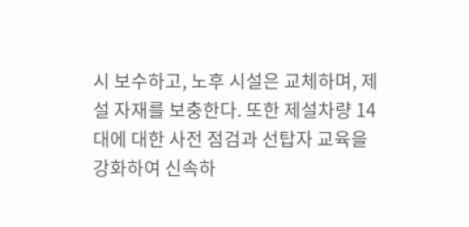시 보수하고, 노후 시설은 교체하며, 제설 자재를 보충한다. 또한 제설차량 14대에 대한 사전 점검과 선탑자 교육을 강화하여 신속하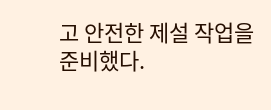고 안전한 제설 작업을 준비했다.